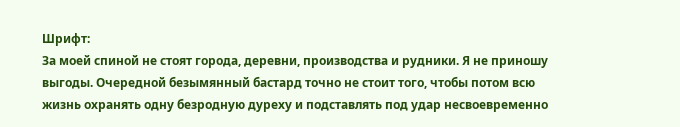Шрифт:
За моей спиной не стоят города, деревни, производства и рудники. Я не приношу выгоды. Очередной безымянный бастард точно не стоит того, чтобы потом всю жизнь охранять одну безродную дуреху и подставлять под удар несвоевременно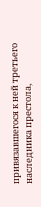привязавшегося к ней третьего наследника престола,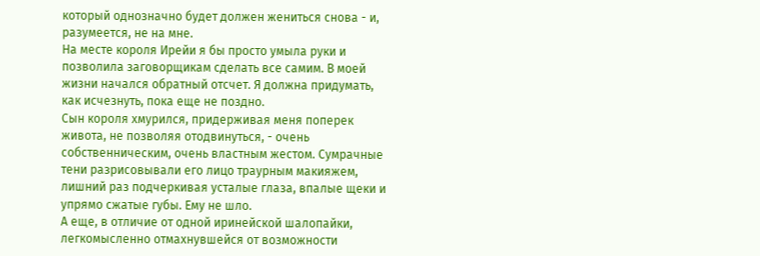который однозначно будет должен жениться снова - и, разумеется, не на мне.
На месте короля Ирейи я бы просто умыла руки и позволила заговорщикам сделать все самим. В моей жизни начался обратный отсчет. Я должна придумать, как исчезнуть, пока еще не поздно.
Сын короля хмурился, придерживая меня поперек живота, не позволяя отодвинуться, - очень собственническим, очень властным жестом. Сумрачные тени разрисовывали его лицо траурным макияжем, лишний раз подчеркивая усталые глаза, впалые щеки и упрямо сжатые губы. Ему не шло.
А еще, в отличие от одной иринейской шалопайки, легкомысленно отмахнувшейся от возможности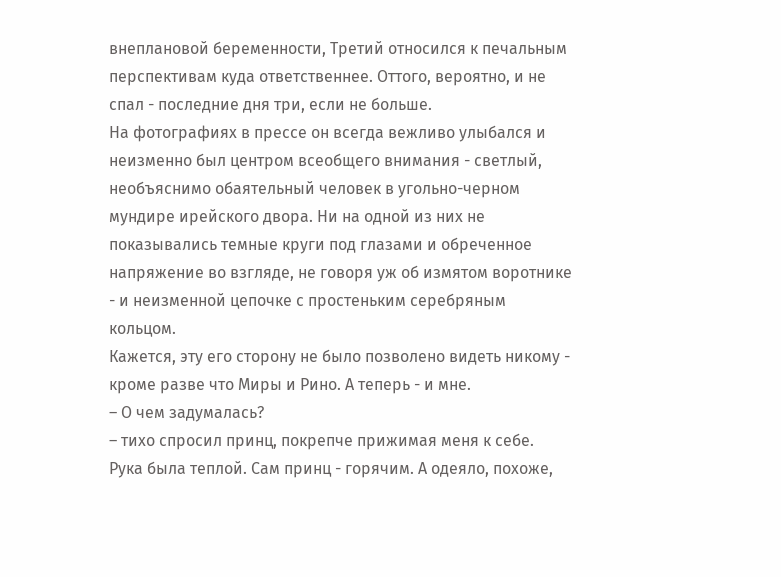внеплановой беременности, Третий относился к печальным перспективам куда ответственнее. Оттого, вероятно, и не спал - последние дня три, если не больше.
На фотографиях в прессе он всегда вежливо улыбался и неизменно был центром всеобщего внимания - светлый, необъяснимо обаятельный человек в угольно-черном мундире ирейского двора. Ни на одной из них не показывались темные круги под глазами и обреченное напряжение во взгляде, не говоря уж об измятом воротнике - и неизменной цепочке с простеньким серебряным кольцом.
Кажется, эту его сторону не было позволено видеть никому - кроме разве что Миры и Рино. А теперь - и мне.
– О чем задумалась?
– тихо спросил принц, покрепче прижимая меня к себе.
Рука была теплой. Сам принц - горячим. А одеяло, похоже,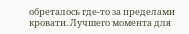обреталось где-то за пределами кровати. Лучшего момента для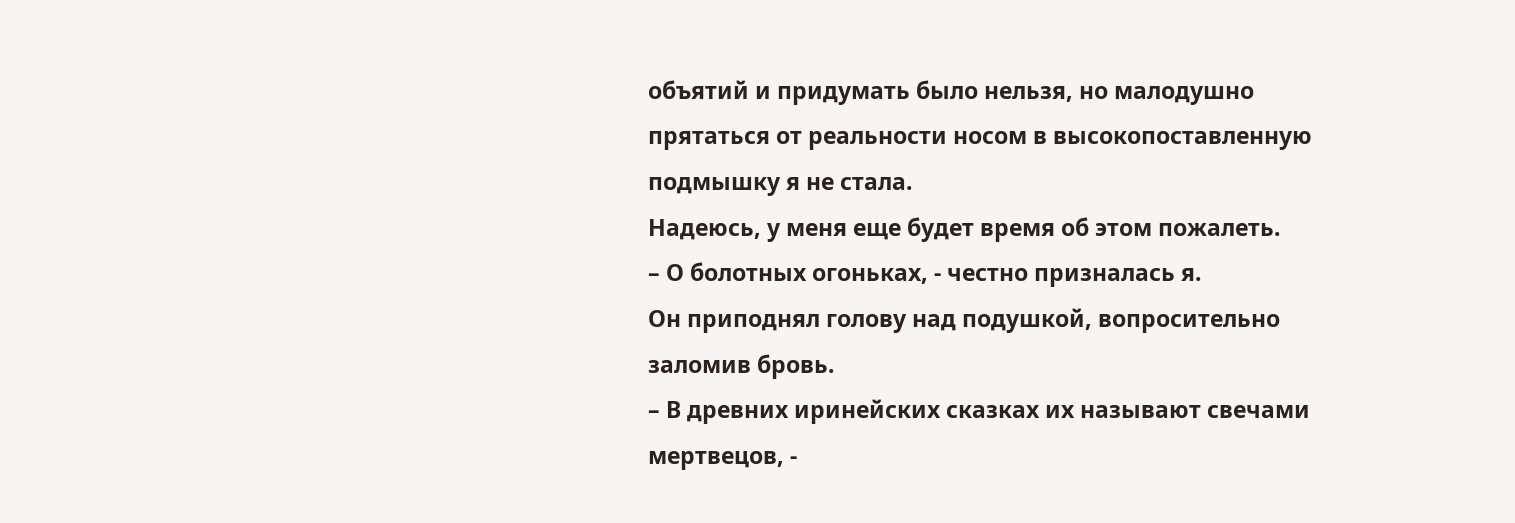объятий и придумать было нельзя, но малодушно прятаться от реальности носом в высокопоставленную подмышку я не стала.
Надеюсь, у меня еще будет время об этом пожалеть.
– О болотных огоньках, - честно призналась я.
Он приподнял голову над подушкой, вопросительно заломив бровь.
– В древних иринейских сказках их называют свечами мертвецов, -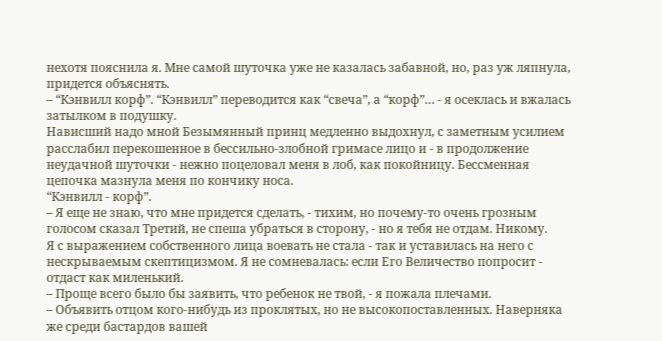нехотя пояснила я. Мне самой шуточка уже не казалась забавной, но, раз уж ляпнула, придется объяснять.
– “Кэнвилл корф”. “Кэнвилл” переводится как “свеча”, а “корф”… - я осеклась и вжалась затылком в подушку.
Нависший надо мной Безымянный принц медленно выдохнул, с заметным усилием расслабил перекошенное в бессильно-злобной гримасе лицо и - в продолжение неудачной шуточки - нежно поцеловал меня в лоб, как покойницу. Бессменная цепочка мазнула меня по кончику носа.
“Кэнвилл - корф”.
– Я еще не знаю, что мне придется сделать, - тихим, но почему-то очень грозным голосом сказал Третий, не спеша убраться в сторону, - но я тебя не отдам. Никому.
Я с выражением собственного лица воевать не стала - так и уставилась на него с нескрываемым скептицизмом. Я не сомневалась: если Его Величество попросит - отдаст как миленький.
– Проще всего было бы заявить, что ребенок не твой, - я пожала плечами.
– Объявить отцом кого-нибудь из проклятых, но не высокопоставленных. Наверняка же среди бастардов вашей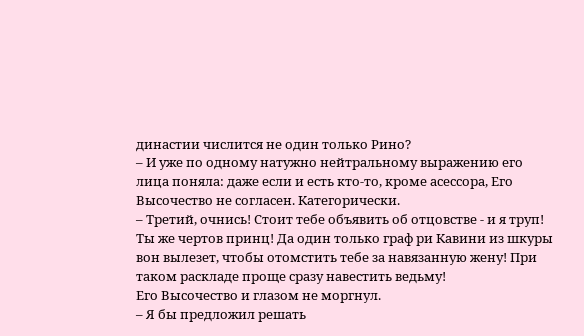династии числится не один только Рино?
– И уже по одному натужно нейтральному выражению его лица поняла: даже если и есть кто-то, кроме асессора, Его Высочество не согласен. Категорически.
– Третий, очнись! Стоит тебе объявить об отцовстве - и я труп! Ты же чертов принц! Да один только граф ри Кавини из шкуры вон вылезет, чтобы отомстить тебе за навязанную жену! При таком раскладе проще сразу навестить ведьму!
Его Высочество и глазом не моргнул.
– Я бы предложил решать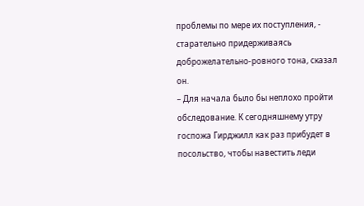проблемы по мере их поступления, - старательно придерживаясь доброжелательно-ровного тона, сказал он.
– Для начала было бы неплохо пройти обследование. К сегодняшнему утру госпожа Гирджилл как раз прибудет в посольство, чтобы навестить леди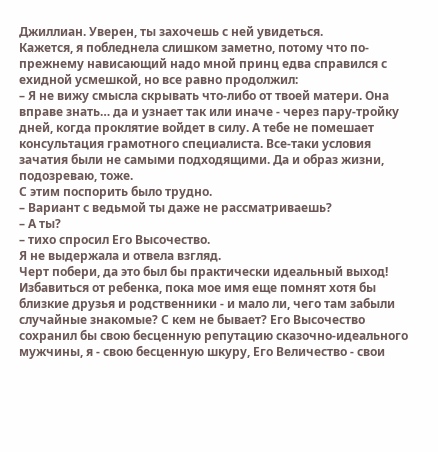Джиллиан. Уверен, ты захочешь с ней увидеться.
Кажется, я побледнела слишком заметно, потому что по-прежнему нависающий надо мной принц едва справился с ехидной усмешкой, но все равно продолжил:
– Я не вижу смысла скрывать что-либо от твоей матери. Она вправе знать… да и узнает так или иначе - через пару-тройку дней, когда проклятие войдет в силу. А тебе не помешает консультация грамотного специалиста. Все-таки условия зачатия были не самыми подходящими. Да и образ жизни, подозреваю, тоже.
С этим поспорить было трудно.
– Вариант с ведьмой ты даже не рассматриваешь?
– А ты?
– тихо спросил Его Высочество.
Я не выдержала и отвела взгляд.
Черт побери, да это был бы практически идеальный выход! Избавиться от ребенка, пока мое имя еще помнят хотя бы близкие друзья и родственники - и мало ли, чего там забыли случайные знакомые? С кем не бывает? Его Высочество сохранил бы свою бесценную репутацию сказочно-идеального мужчины, я - свою бесценную шкуру, Его Величество - свои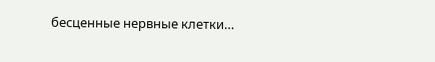бесценные нервные клетки…